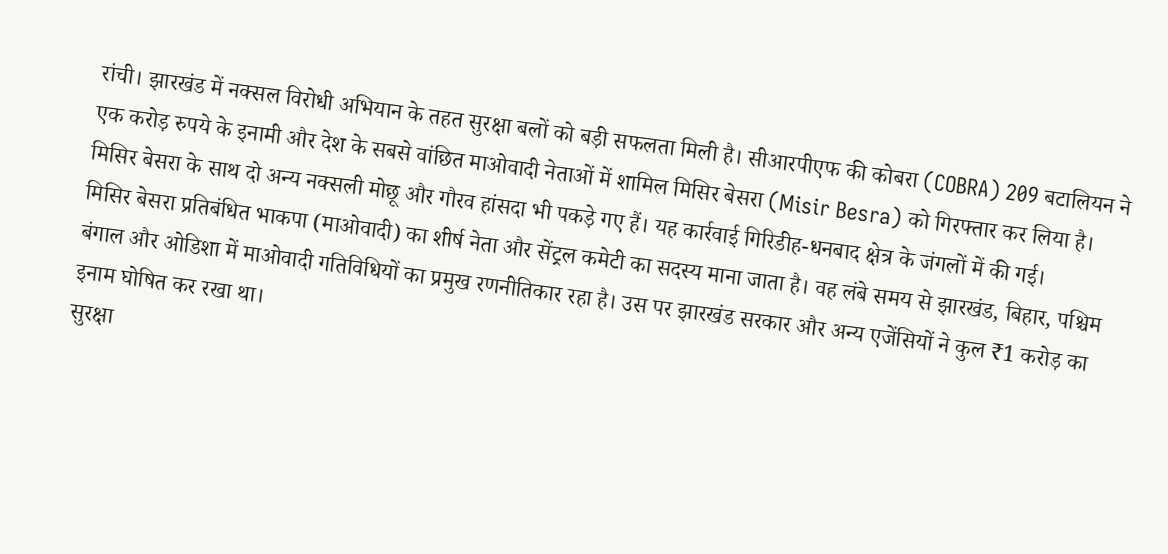रांची। झारखंड में नक्सल विरोधी अभियान के तहत सुरक्षा बलों को बड़ी सफलता मिली है। सीआरपीएफ की कोबरा (COBRA) 209 बटालियन ने एक करोड़ रुपये के इनामी और देश के सबसे वांछित माओवादी नेताओं में शामिल मिसिर बेसरा (Misir Besra) को गिरफ्तार कर लिया है।
मिसिर बेसरा के साथ दो अन्य नक्सली मोछू और गौरव हांसदा भी पकड़े गए हैं। यह कार्रवाई गिरिडीह-धनबाद क्षेत्र के जंगलों में की गई।
मिसिर बेसरा प्रतिबंधित भाकपा (माओवादी) का शीर्ष नेता और सेंट्रल कमेटी का सदस्य माना जाता है। वह लंबे समय से झारखंड, बिहार, पश्चिम बंगाल और ओडिशा में माओवादी गतिविधियों का प्रमुख रणनीतिकार रहा है। उस पर झारखंड सरकार और अन्य एजेंसियों ने कुल ₹1 करोड़ का इनाम घोषित कर रखा था।
सुरक्षा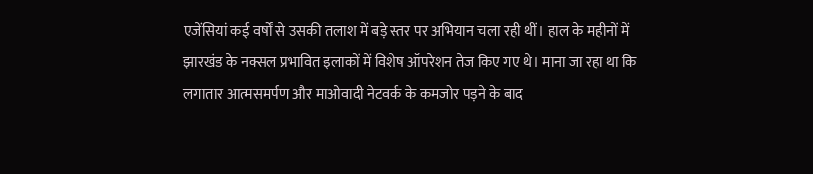एजेंसियां कई वर्षों से उसकी तलाश में बड़े स्तर पर अभियान चला रही थीं। हाल के महीनों में झारखंड के नक्सल प्रभावित इलाकों में विशेष ऑपरेशन तेज किए गए थे। माना जा रहा था कि लगातार आत्मसमर्पण और माओवादी नेटवर्क के कमजोर पड़ने के बाद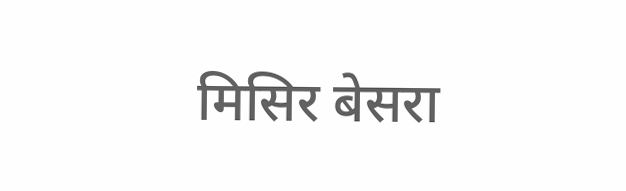मिसिर बेसरा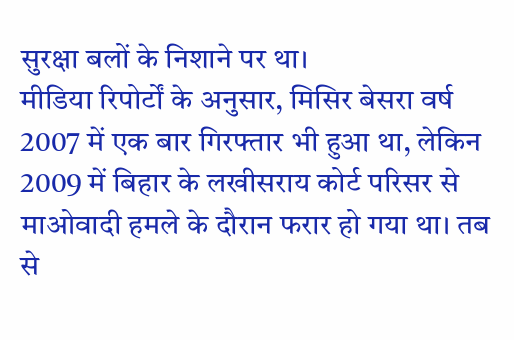सुरक्षा बलों के निशाने पर था।
मीडिया रिपोर्टों के अनुसार, मिसिर बेसरा वर्ष 2007 में एक बार गिरफ्तार भी हुआ था, लेकिन 2009 में बिहार के लखीसराय कोर्ट परिसर से माओवादी हमले के दौरान फरार हो गया था। तब से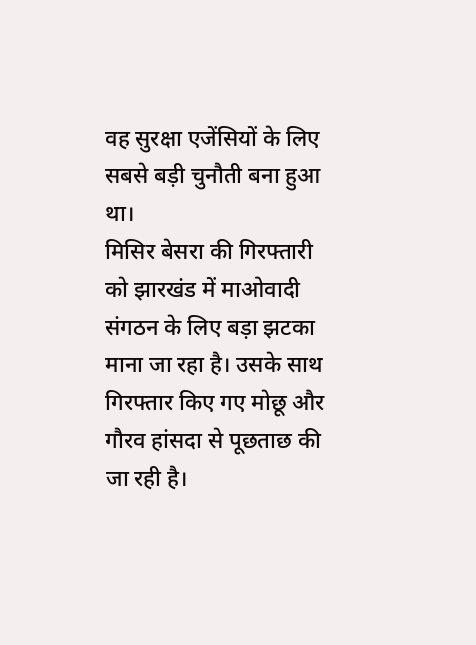वह सुरक्षा एजेंसियों के लिए सबसे बड़ी चुनौती बना हुआ था।
मिसिर बेसरा की गिरफ्तारी को झारखंड में माओवादी संगठन के लिए बड़ा झटका माना जा रहा है। उसके साथ गिरफ्तार किए गए मोछू और गौरव हांसदा से पूछताछ की जा रही है।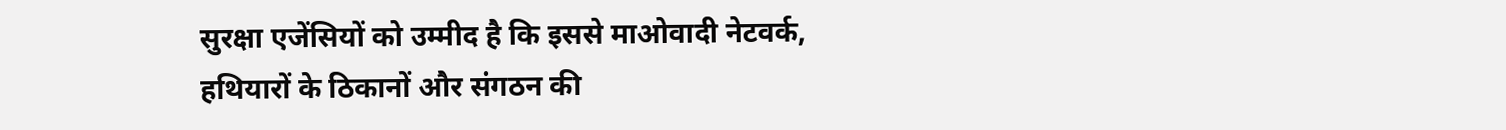सुरक्षा एजेंसियों को उम्मीद है कि इससे माओवादी नेटवर्क, हथियारों के ठिकानों और संगठन की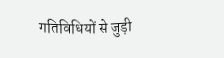गतिविधियों से जुड़ी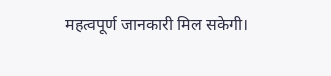महत्वपूर्ण जानकारी मिल सकेगी।